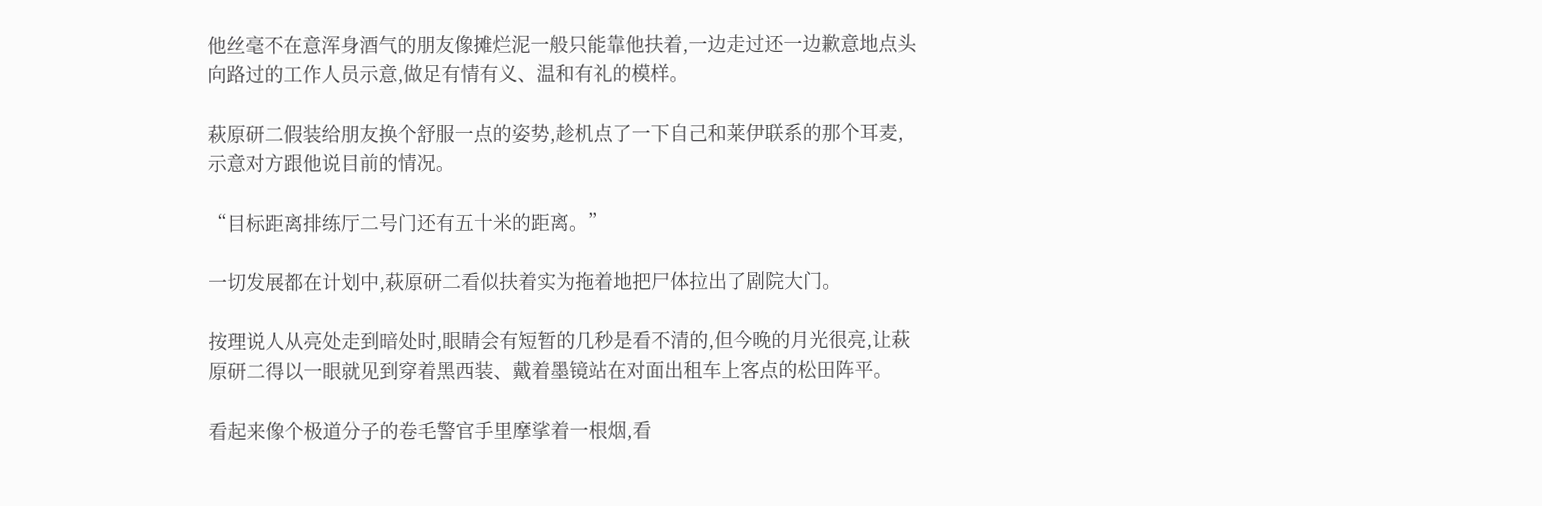他丝毫不在意浑身酒气的朋友像摊烂泥一般只能靠他扶着,一边走过还一边歉意地点头向路过的工作人员示意,做足有情有义、温和有礼的模样。

萩原研二假装给朋友换个舒服一点的姿势,趁机点了一下自己和莱伊联系的那个耳麦,示意对方跟他说目前的情况。

“目标距离排练厅二号门还有五十米的距离。”

一切发展都在计划中,萩原研二看似扶着实为拖着地把尸体拉出了剧院大门。

按理说人从亮处走到暗处时,眼睛会有短暂的几秒是看不清的,但今晚的月光很亮,让萩原研二得以一眼就见到穿着黑西装、戴着墨镜站在对面出租车上客点的松田阵平。

看起来像个极道分子的卷毛警官手里摩挲着一根烟,看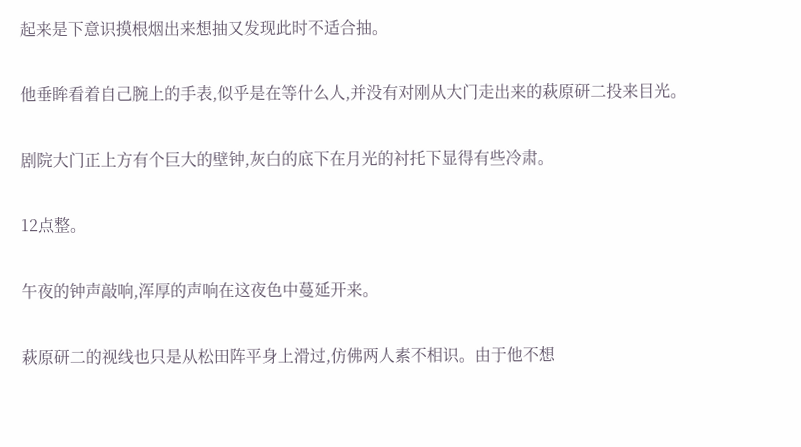起来是下意识摸根烟出来想抽又发现此时不适合抽。

他垂眸看着自己腕上的手表,似乎是在等什么人,并没有对刚从大门走出来的萩原研二投来目光。

剧院大门正上方有个巨大的壁钟,灰白的底下在月光的衬托下显得有些冷肃。

12点整。

午夜的钟声敲响,浑厚的声响在这夜色中蔓延开来。

萩原研二的视线也只是从松田阵平身上滑过,仿佛两人素不相识。由于他不想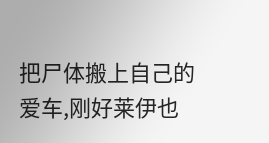把尸体搬上自己的爱车,刚好莱伊也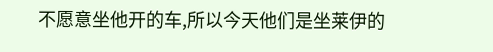不愿意坐他开的车,所以今天他们是坐莱伊的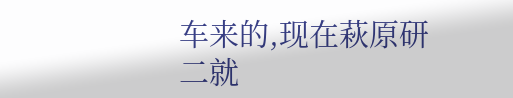车来的,现在萩原研二就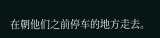在朝他们之前停车的地方走去。